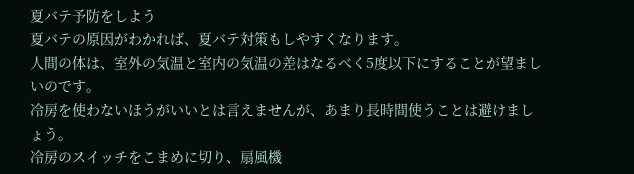夏バテ予防をしよう
夏バテの原因がわかれば、夏バテ対策もしやすくなります。
人間の体は、室外の気温と室内の気温の差はなるべく5度以下にすることが望ましいのです。
冷房を使わないほうがいいとは言えませんが、あまり長時間使うことは避けましょう。
冷房のスイッチをこまめに切り、扇風機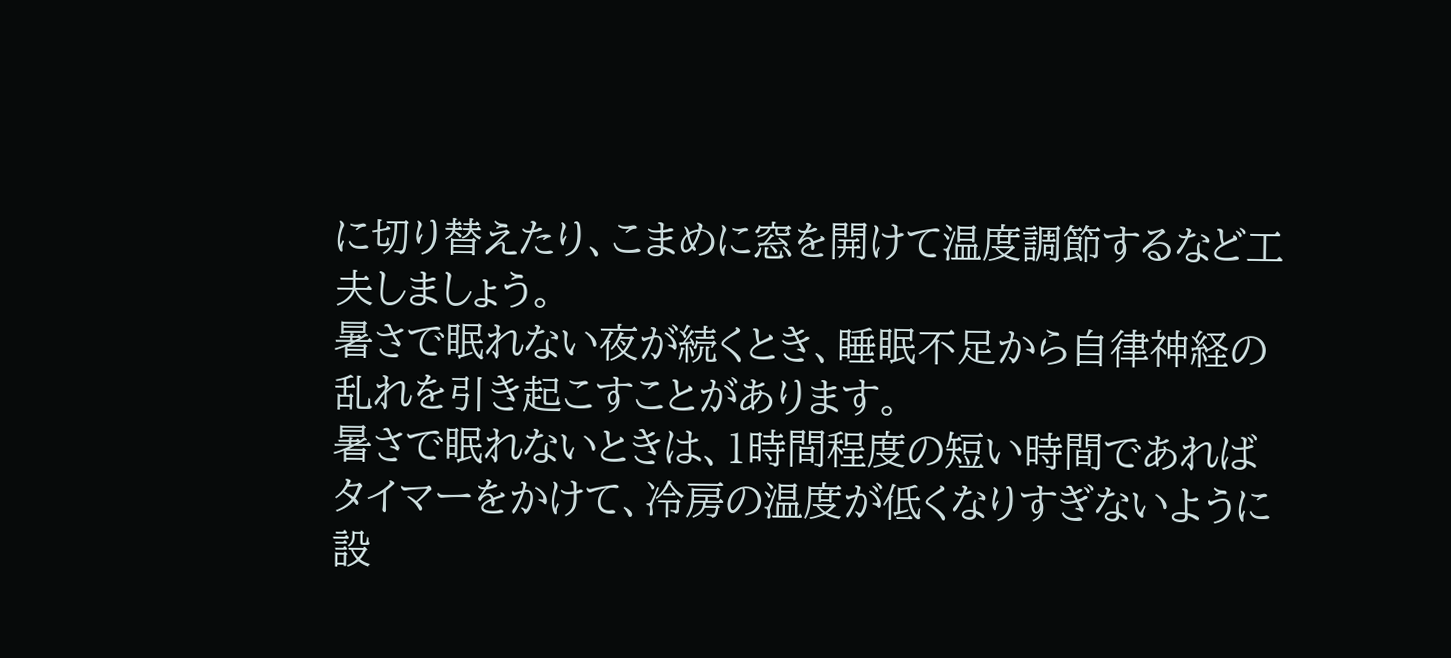に切り替えたり、こまめに窓を開けて温度調節するなど工夫しましょう。
暑さで眠れない夜が続くとき、睡眠不足から自律神経の乱れを引き起こすことがあります。
暑さで眠れないときは、1時間程度の短い時間であればタイマーをかけて、冷房の温度が低くなりすぎないように設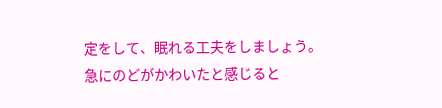定をして、眠れる工夫をしましょう。
急にのどがかわいたと感じると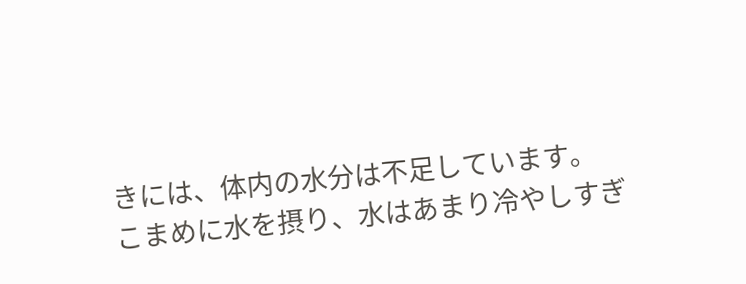きには、体内の水分は不足しています。
こまめに水を摂り、水はあまり冷やしすぎ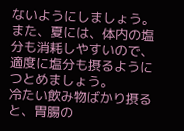ないようにしましょう。
また、夏には、体内の塩分も消耗しやすいので、適度に塩分も摂るようにつとめましょう。
冷たい飲み物ばかり摂ると、胃腸の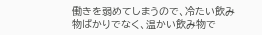働きを弱めてしまうので、冷たい飲み物ばかりでなく、温かい飲み物で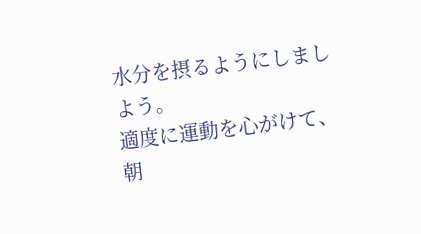水分を摂るようにしましよう。
適度に運動を心がけて、朝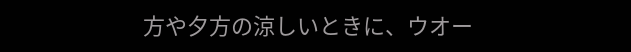方や夕方の涼しいときに、ウオー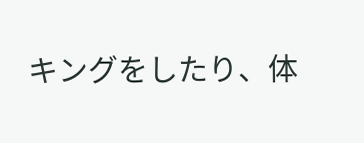キングをしたり、体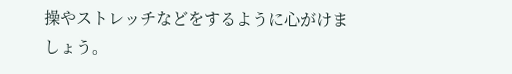操やストレッチなどをするように心がけましょう。